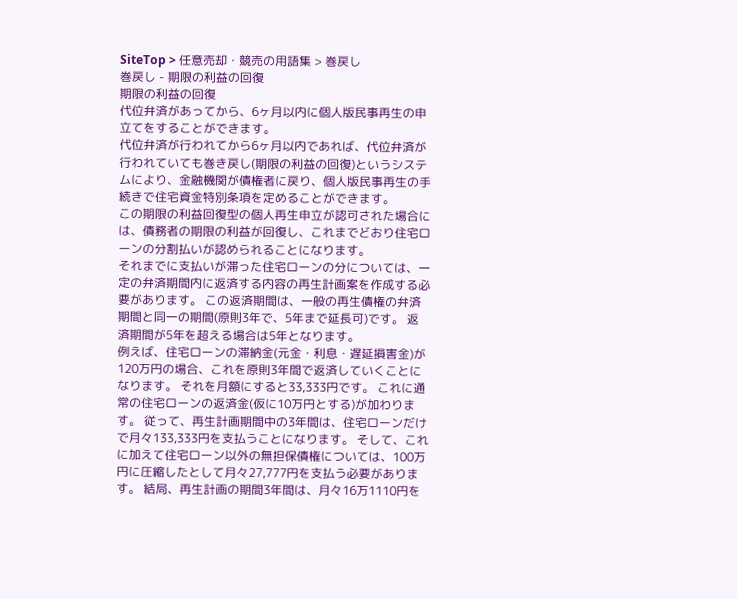SiteTop > 任意売却・競売の用語集 > 巻戻し
巻戻し - 期限の利益の回復
期限の利益の回復
代位弁済があってから、6ヶ月以内に個人版民事再生の申立てをすることができます。
代位弁済が行われてから6ヶ月以内であれば、代位弁済が行われていても巻き戻し(期限の利益の回復)というシステムにより、金融機関が債権者に戻り、個人版民事再生の手続きで住宅資金特別条項を定めることができます。
この期限の利益回復型の個人再生申立が認可された場合には、債務者の期限の利益が回復し、これまでどおり住宅ローンの分割払いが認められることになります。
それまでに支払いが滞った住宅ローンの分については、一定の弁済期間内に返済する内容の再生計画案を作成する必要があります。 この返済期間は、一般の再生債権の弁済期間と同一の期間(原則3年で、5年まで延長可)です。 返済期間が5年を超える場合は5年となります。
例えば、住宅ローンの滞納金(元金・利息・遅延損害金)が120万円の場合、これを原則3年間で返済していくことになります。 それを月額にすると33,333円です。 これに通常の住宅ローンの返済金(仮に10万円とする)が加わります。 従って、再生計画期間中の3年間は、住宅ローンだけで月々133,333円を支払うことになります。 そして、これに加えて住宅ローン以外の無担保債権については、100万円に圧縮したとして月々27,777円を支払う必要があります。 結局、再生計画の期間3年間は、月々16万1110円を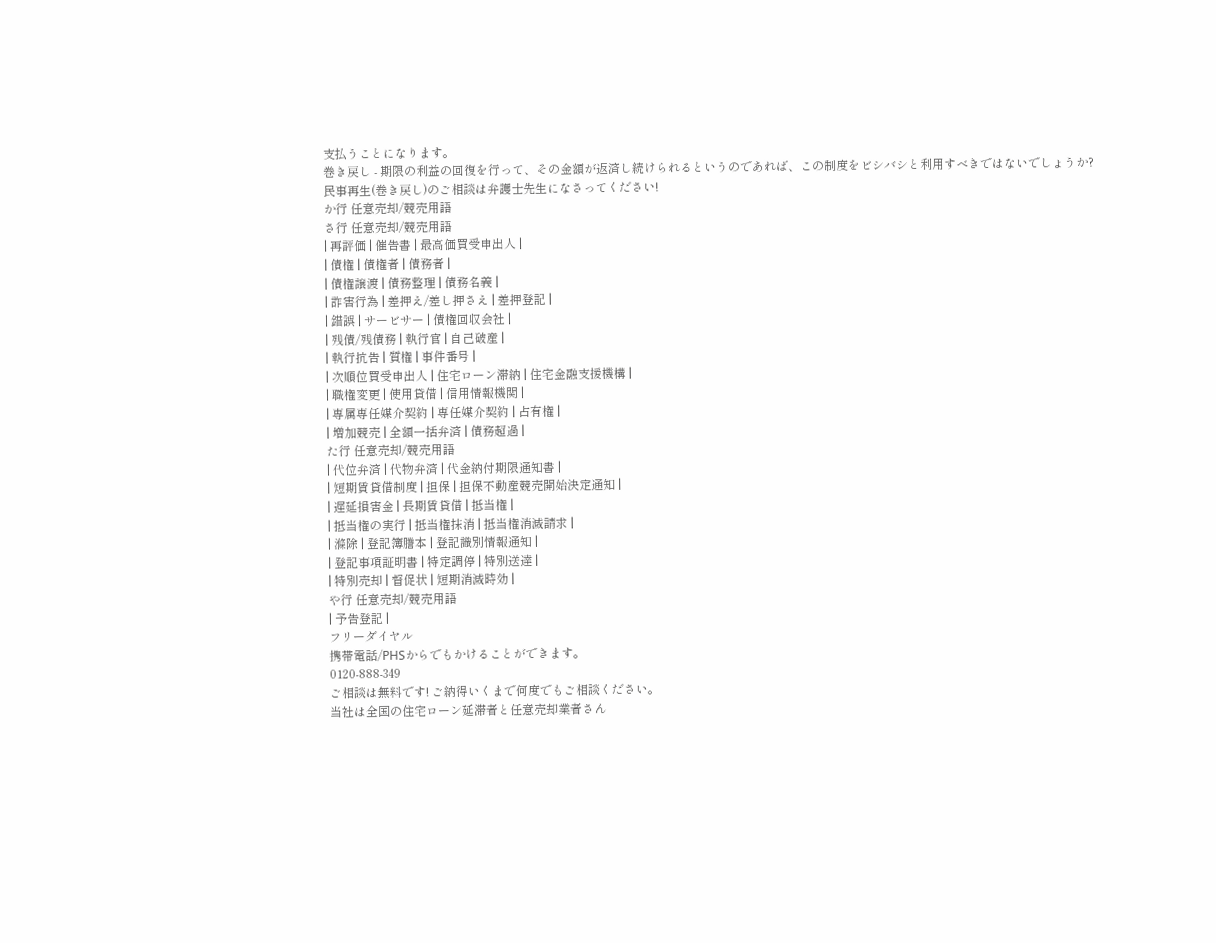支払うことになります。
巻き戻し - 期限の利益の回復を行って、その金額が返済し続けられるというのであれば、この制度をビシバシと利用すべきではないでしょうか?
民事再生(巻き戻し)のご相談は弁護士先生になさってください!
か行 任意売却/競売用語
さ行 任意売却/競売用語
| 再評価 | 催告書 | 最高価買受申出人 |
| 債権 | 債権者 | 債務者 |
| 債権譲渡 | 債務整理 | 債務名義 |
| 詐害行為 | 差押え/差し押さえ | 差押登記 |
| 錯誤 | サービサー | 債権回収会社 |
| 残債/残債務 | 執行官 | 自己破産 |
| 執行抗告 | 質権 | 事件番号 |
| 次順位買受申出人 | 住宅ローン滞納 | 住宅金融支援機構 |
| 職権変更 | 使用貸借 | 信用情報機関 |
| 専属専任媒介契約 | 専任媒介契約 | 占有権 |
| 増加競売 | 全額一括弁済 | 債務超過 |
た行 任意売却/競売用語
| 代位弁済 | 代物弁済 | 代金納付期限通知書 |
| 短期賃貸借制度 | 担保 | 担保不動産競売開始決定通知 |
| 遅延損害金 | 長期賃貸借 | 抵当権 |
| 抵当権の実行 | 抵当権抹消 | 抵当権消滅請求 |
| 滌除 | 登記簿謄本 | 登記識別情報通知 |
| 登記事項証明書 | 特定調停 | 特別送達 |
| 特別売却 | 督促状 | 短期消滅時効 |
や行 任意売却/競売用語
| 予告登記 |
フリーダイヤル
携帯電話/PHSからでもかけることができます。
0120-888-349
ご相談は無料です! ご納得いくまで何度でもご相談ください。
当社は全国の住宅ローン延滞者と任意売却業者さん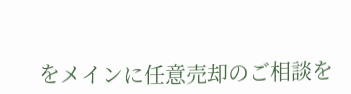をメインに任意売却のご相談を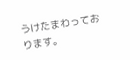うけたまわっております。